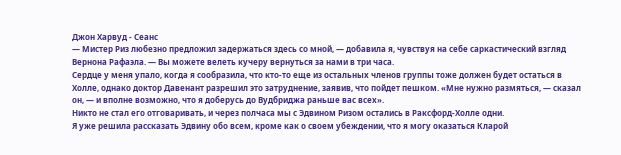Джон Харвуд - Сеанс
— Мистер Риз любезно предложил задержаться здесь со мной, — добавила я, чувствуя на себе саркастический взгляд Вернона Рафаэла. — Вы можете велеть кучеру вернуться за нами в три часа.
Сердце у меня упало, когда я сообразила, что кто-то еще из остальных членов группы тоже должен будет остаться в Холле, однако доктор Давенант разрешил это затруднение, заявив, что пойдет пешком. «Мне нужно размяться, — сказал он, — и вполне возможно, что я доберусь до Вудбриджа раньше вас всех».
Никто не стал его отговаривать, и через полчаса мы с Эдвином Ризом остались в Раксфорд-Холле одни.
Я уже решила рассказать Эдвину обо всем, кроме как о своем убеждении, что я могу оказаться Кларой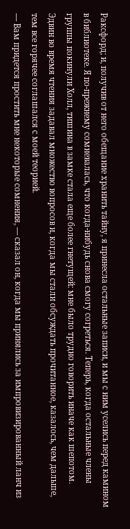Раксфорд; и, получив от него обещание хранить тайну, я принесла остальные записи, и мы с ним уселись перед камином в библиотеке. Я по-прежнему сомневалась, что когда-нибудь снова смогу согреться. Теперь, когда остальные члены группы покинули Холл, тишина в замке стала еще более гнетущей: мне было трудно говорить иначе как шепотом. Эдвин во время чтения задавал множество вопросов и, когда мы стали обсуждать прочитанное, казалось, чем дальше, тем все горячее соглашался с моей теорией.
— Вам придется простить мне некоторые сомнения, — сказал он, когда мы принялись за импровизированный ланч из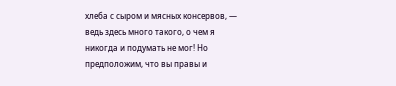хлеба с сыром и мясных консервов, — ведь здесь много такого, о чем я никогда и подумать не мог! Но предположим, что вы правы и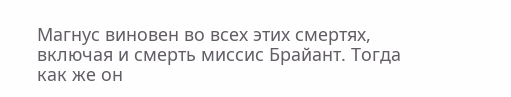Магнус виновен во всех этих смертях, включая и смерть миссис Брайант. Тогда как же он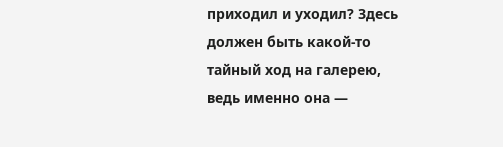приходил и уходил? Здесь должен быть какой-то тайный ход на галерею, ведь именно она —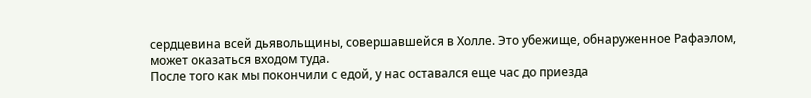сердцевина всей дьявольщины, совершавшейся в Холле. Это убежище, обнаруженное Рафаэлом, может оказаться входом туда.
После того как мы покончили с едой, у нас оставался еще час до приезда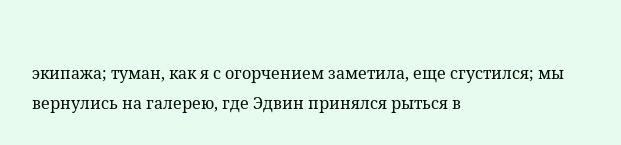экипажа; туман, как я с огорчением заметила, еще сгустился; мы вернулись на галерею, где Эдвин принялся рыться в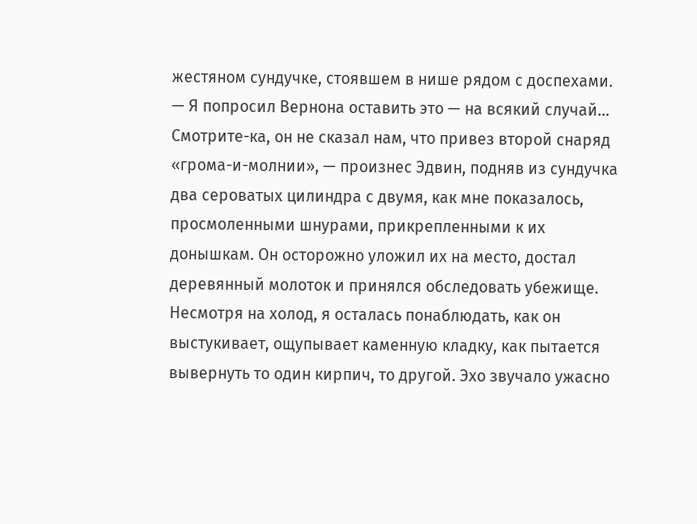жестяном сундучке, стоявшем в нише рядом с доспехами.
— Я попросил Вернона оставить это — на всякий случай… Смотрите-ка, он не сказал нам, что привез второй снаряд «грома-и-молнии», — произнес Эдвин, подняв из сундучка два сероватых цилиндра с двумя, как мне показалось, просмоленными шнурами, прикрепленными к их донышкам. Он осторожно уложил их на место, достал деревянный молоток и принялся обследовать убежище. Несмотря на холод, я осталась понаблюдать, как он выстукивает, ощупывает каменную кладку, как пытается вывернуть то один кирпич, то другой. Эхо звучало ужасно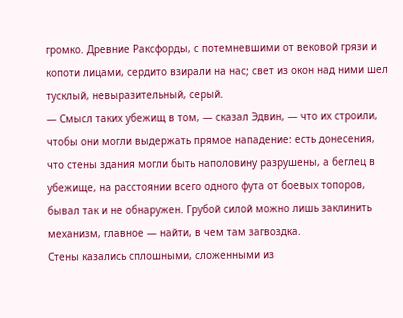громко. Древние Раксфорды, с потемневшими от вековой грязи и копоти лицами, сердито взирали на нас; свет из окон над ними шел тусклый, невыразительный, серый.
— Смысл таких убежищ в том, — сказал Эдвин, — что их строили, чтобы они могли выдержать прямое нападение: есть донесения, что стены здания могли быть наполовину разрушены, а беглец в убежище, на расстоянии всего одного фута от боевых топоров, бывал так и не обнаружен. Грубой силой можно лишь заклинить механизм, главное — найти, в чем там загвоздка.
Стены казались сплошными, сложенными из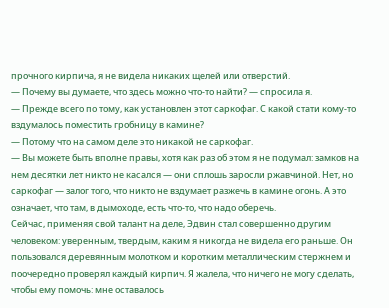прочного кирпича, я не видела никаких щелей или отверстий.
— Почему вы думаете, что здесь можно что-то найти? — спросила я.
— Прежде всего по тому, как установлен этот саркофаг. С какой стати кому-то вздумалось поместить гробницу в камине?
— Потому что на самом деле это никакой не саркофаг.
— Вы можете быть вполне правы, хотя как раз об этом я не подумал: замков на нем десятки лет никто не касался — они сплошь заросли ржавчиной. Нет, но саркофаг — залог того, что никто не вздумает разжечь в камине огонь. А это означает, что там, в дымоходе, есть что-то, что надо оберечь.
Сейчас, применяя свой талант на деле, Эдвин стал совершенно другим человеком: уверенным, твердым, каким я никогда не видела его раньше. Он пользовался деревянным молотком и коротким металлическим стержнем и поочередно проверял каждый кирпич. Я жалела, что ничего не могу сделать, чтобы ему помочь: мне оставалось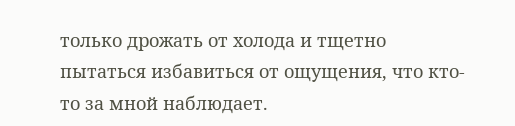только дрожать от холода и тщетно пытаться избавиться от ощущения, что кто-то за мной наблюдает.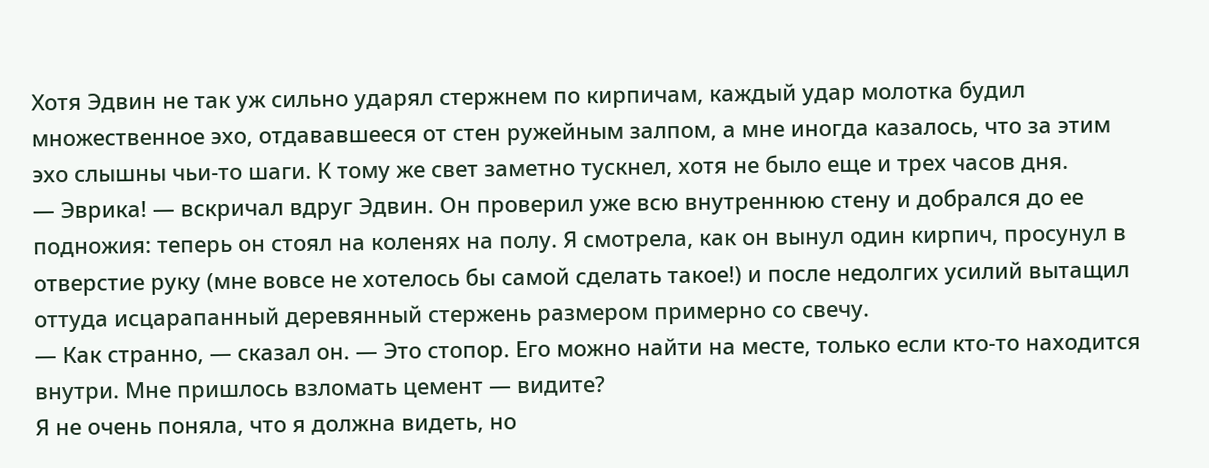Хотя Эдвин не так уж сильно ударял стержнем по кирпичам, каждый удар молотка будил множественное эхо, отдававшееся от стен ружейным залпом, а мне иногда казалось, что за этим эхо слышны чьи-то шаги. К тому же свет заметно тускнел, хотя не было еще и трех часов дня.
— Эврика! — вскричал вдруг Эдвин. Он проверил уже всю внутреннюю стену и добрался до ее подножия: теперь он стоял на коленях на полу. Я смотрела, как он вынул один кирпич, просунул в отверстие руку (мне вовсе не хотелось бы самой сделать такое!) и после недолгих усилий вытащил оттуда исцарапанный деревянный стержень размером примерно со свечу.
— Как странно, — сказал он. — Это стопор. Его можно найти на месте, только если кто-то находится внутри. Мне пришлось взломать цемент — видите?
Я не очень поняла, что я должна видеть, но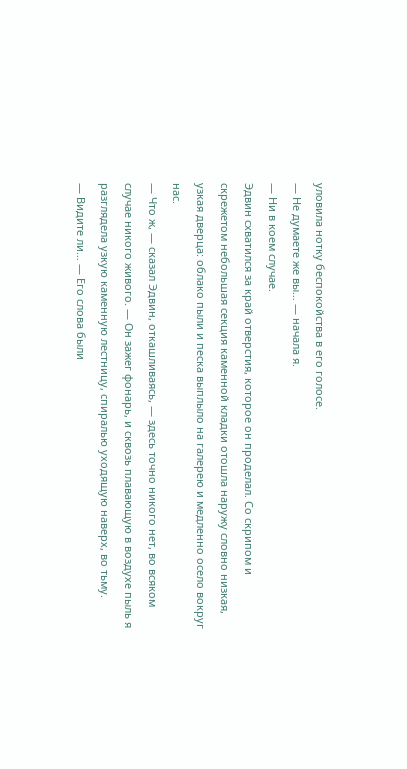уловила нотку беспокойства в его голосе.
— Не думаете же вы… — начала я.
— Ни в коем случае.
Эдвин схватился за край отверстия, которое он проделал. Со скрипом и скрежетом небольшая секция каменной кладки отошла наружу словно низкая, узкая дверца: облако пыли и песка выплыло на галерею и медленно осело вокруг нас.
— Что ж, — сказал Эдвин, откашливаясь, — здесь точно никого нет, во всяком случае никого живого. — Он зажег фонарь, и сквозь плавающую в воздухе пыль я разглядела узкую каменную лестницу, спиралью уходящую наверх, во тьму.
— Видите ли… — Его слова были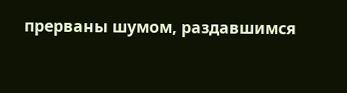прерваны шумом, раздавшимся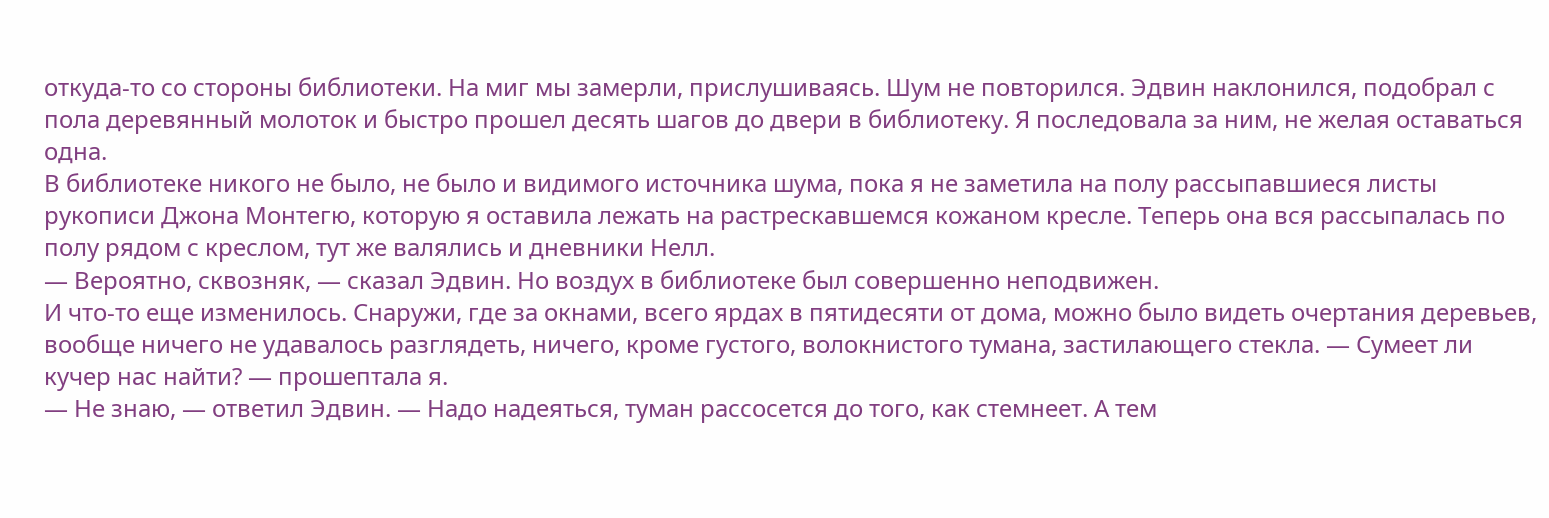откуда-то со стороны библиотеки. На миг мы замерли, прислушиваясь. Шум не повторился. Эдвин наклонился, подобрал с пола деревянный молоток и быстро прошел десять шагов до двери в библиотеку. Я последовала за ним, не желая оставаться одна.
В библиотеке никого не было, не было и видимого источника шума, пока я не заметила на полу рассыпавшиеся листы рукописи Джона Монтегю, которую я оставила лежать на растрескавшемся кожаном кресле. Теперь она вся рассыпалась по полу рядом с креслом, тут же валялись и дневники Нелл.
— Вероятно, сквозняк, — сказал Эдвин. Но воздух в библиотеке был совершенно неподвижен.
И что-то еще изменилось. Снаружи, где за окнами, всего ярдах в пятидесяти от дома, можно было видеть очертания деревьев, вообще ничего не удавалось разглядеть, ничего, кроме густого, волокнистого тумана, застилающего стекла. — Сумеет ли кучер нас найти? — прошептала я.
— Не знаю, — ответил Эдвин. — Надо надеяться, туман рассосется до того, как стемнеет. А тем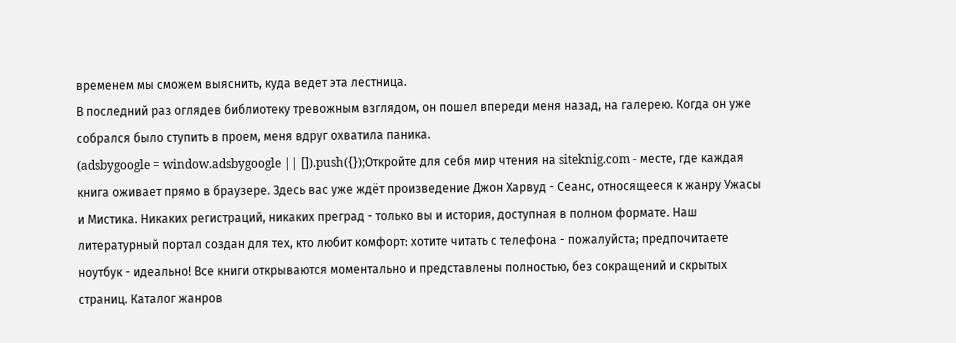временем мы сможем выяснить, куда ведет эта лестница.
В последний раз оглядев библиотеку тревожным взглядом, он пошел впереди меня назад, на галерею. Когда он уже собрался было ступить в проем, меня вдруг охватила паника.
(adsbygoogle = window.adsbygoogle || []).push({});Откройте для себя мир чтения на siteknig.com - месте, где каждая книга оживает прямо в браузере. Здесь вас уже ждёт произведение Джон Харвуд - Сеанс, относящееся к жанру Ужасы и Мистика. Никаких регистраций, никаких преград - только вы и история, доступная в полном формате. Наш литературный портал создан для тех, кто любит комфорт: хотите читать с телефона - пожалуйста; предпочитаете ноутбук - идеально! Все книги открываются моментально и представлены полностью, без сокращений и скрытых страниц. Каталог жанров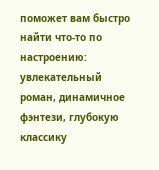поможет вам быстро найти что-то по настроению: увлекательный роман, динамичное фэнтези, глубокую классику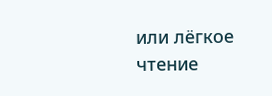или лёгкое чтение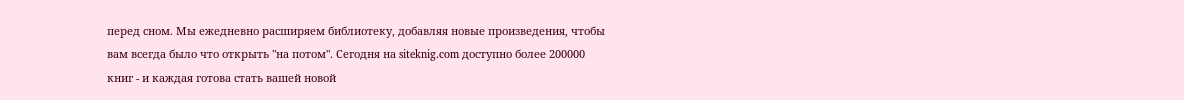перед сном. Мы ежедневно расширяем библиотеку, добавляя новые произведения, чтобы вам всегда было что открыть "на потом". Сегодня на siteknig.com доступно более 200000 книг - и каждая готова стать вашей новой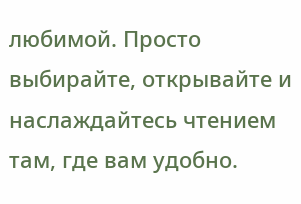любимой. Просто выбирайте, открывайте и наслаждайтесь чтением там, где вам удобно.